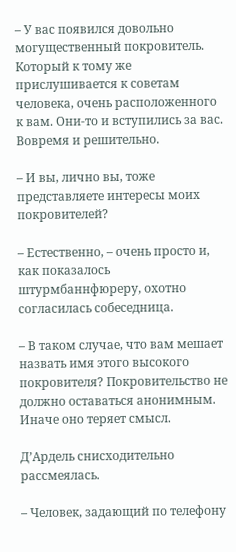– У вас появился довольно могущественный покровитель. Который к тому же прислушивается к советам человека, очень расположенного к вам. Они-то и вступились за вас. Вовремя и решительно.

– И вы, лично вы, тоже представляете интересы моих покровителей?

– Естественно, – очень просто и, как показалось штурмбаннфюреру, охотно согласилась собеседница.

– В таком случае, что вам мешает назвать имя этого высокого покровителя? Покровительство не должно оставаться анонимным. Иначе оно теряет смысл.

Д’Ардель снисходительно рассмеялась.

– Человек, задающий по телефону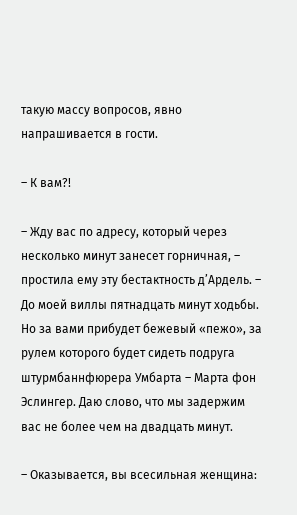такую массу вопросов, явно напрашивается в гости.

– К вам?!

– Жду вас по адресу, который через несколько минут занесет горничная, – простила ему эту бестактность д’Ардель. – До моей виллы пятнадцать минут ходьбы. Но за вами прибудет бежевый «пежо», за рулем которого будет сидеть подруга штурмбаннфюрера Умбарта – Марта фон Эслингер. Даю слово, что мы задержим вас не более чем на двадцать минут.

– Оказывается, вы всесильная женщина: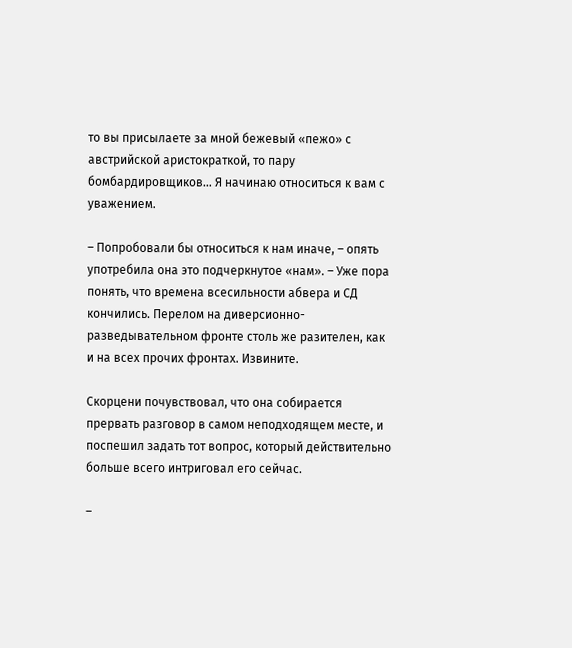то вы присылаете за мной бежевый «пежо» с австрийской аристократкой, то пару бомбардировщиков… Я начинаю относиться к вам с уважением.

– Попробовали бы относиться к нам иначе, – опять употребила она это подчеркнутое «нам». – Уже пора понять, что времена всесильности абвера и СД кончились. Перелом на диверсионно-разведывательном фронте столь же разителен, как и на всех прочих фронтах. Извините.

Скорцени почувствовал, что она собирается прервать разговор в самом неподходящем месте, и поспешил задать тот вопрос, который действительно больше всего интриговал его сейчас.

–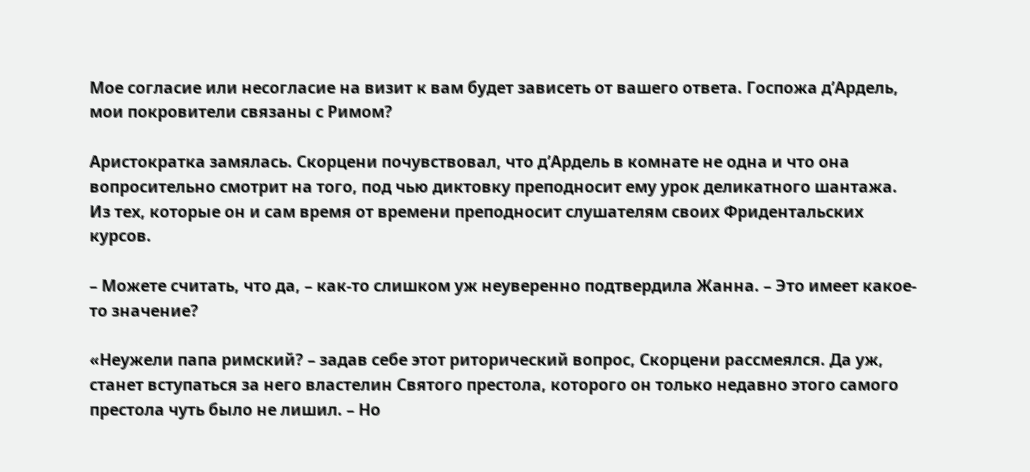Мое согласие или несогласие на визит к вам будет зависеть от вашего ответа. Госпожа д’Ардель, мои покровители связаны с Римом?

Аристократка замялась. Скорцени почувствовал, что д’Ардель в комнате не одна и что она вопросительно смотрит на того, под чью диктовку преподносит ему урок деликатного шантажа. Из тех, которые он и сам время от времени преподносит слушателям своих Фридентальских курсов.

– Можете считать, что да, – как-то слишком уж неуверенно подтвердила Жанна. – Это имеет какое-то значение?

«Неужели папа римский? – задав себе этот риторический вопрос, Скорцени рассмеялся. Да уж, станет вступаться за него властелин Святого престола, которого он только недавно этого самого престола чуть было не лишил. – Но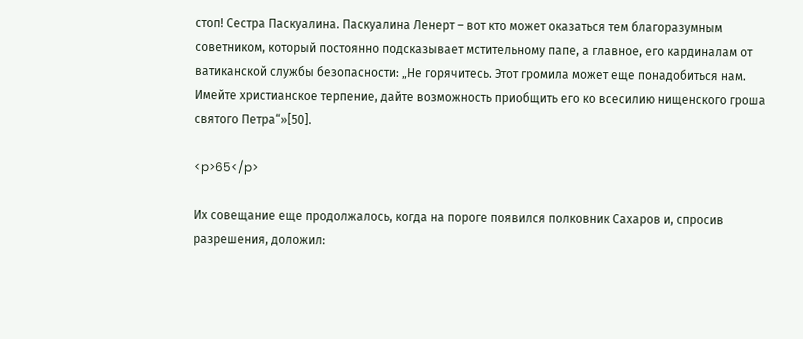стоп! Сестра Паскуалина. Паскуалина Ленерт – вот кто может оказаться тем благоразумным советником, который постоянно подсказывает мстительному папе, а главное, его кардиналам от ватиканской службы безопасности: „Не горячитесь. Этот громила может еще понадобиться нам. Имейте христианское терпение, дайте возможность приобщить его ко всесилию нищенского гроша святого Петра“»[50].

<p>65</p>

Их совещание еще продолжалось, когда на пороге появился полковник Сахаров и, спросив разрешения, доложил: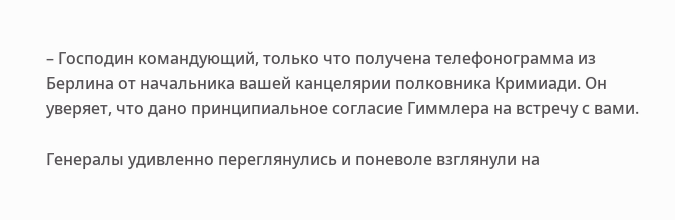– Господин командующий, только что получена телефонограмма из Берлина от начальника вашей канцелярии полковника Кримиади. Он уверяет, что дано принципиальное согласие Гиммлера на встречу с вами.

Генералы удивленно переглянулись и поневоле взглянули на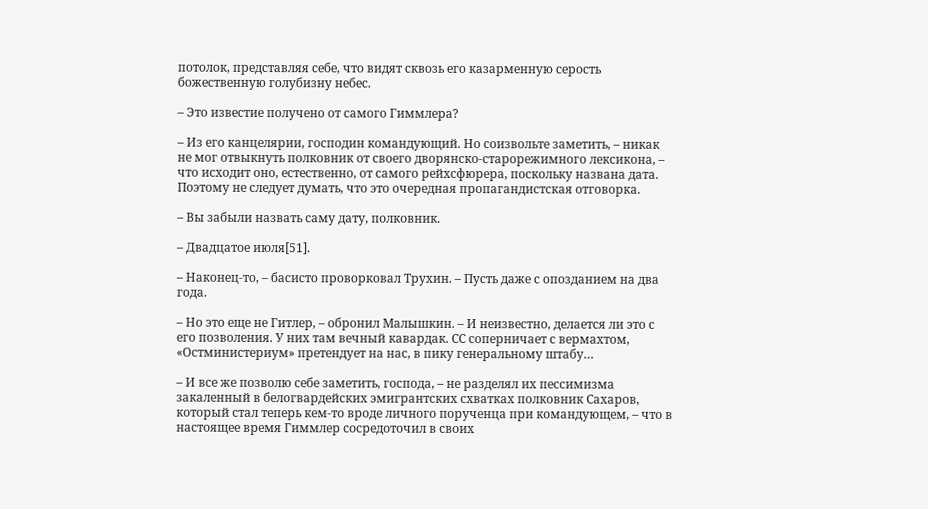потолок, представляя себе, что видят сквозь его казарменную серость божественную голубизну небес.

– Это известие получено от самого Гиммлера?

– Из его канцелярии, господин командующий. Но соизвольте заметить, – никак не мог отвыкнуть полковник от своего дворянско-старорежимного лексикона, – что исходит оно, естественно, от самого рейхсфюрера, поскольку названа дата. Поэтому не следует думать, что это очередная пропагандистская отговорка.

– Вы забыли назвать саму дату, полковник.

– Двадцатое июля[51].

– Наконец-то, – басисто проворковал Трухин. – Пусть даже с опозданием на два года.

– Но это еще не Гитлер, – обронил Малышкин. – И неизвестно, делается ли это с его позволения. У них там вечный кавардак. СС соперничает с вермахтом, «Остминистериум» претендует на нас, в пику генеральному штабу…

– И все же позволю себе заметить, господа, – не разделял их пессимизма закаленный в белогвардейских эмигрантских схватках полковник Сахаров, который стал теперь кем-то вроде личного порученца при командующем, – что в настоящее время Гиммлер сосредоточил в своих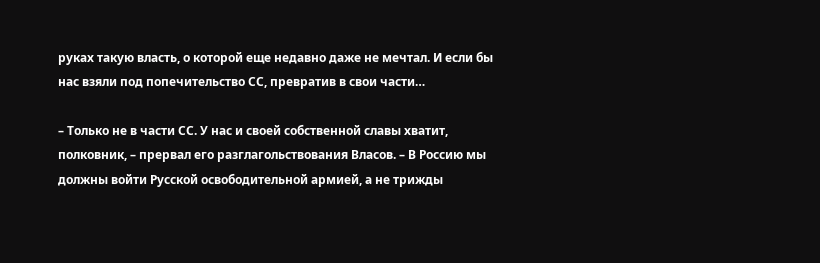руках такую власть, о которой еще недавно даже не мечтал. И если бы нас взяли под попечительство СС, превратив в свои части…

– Только не в части СС. У нас и своей собственной славы хватит, полковник, – прервал его разглагольствования Власов. – В Россию мы должны войти Русской освободительной армией, а не трижды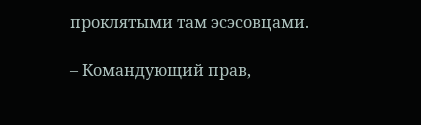проклятыми там эсэсовцами.

– Командующий прав,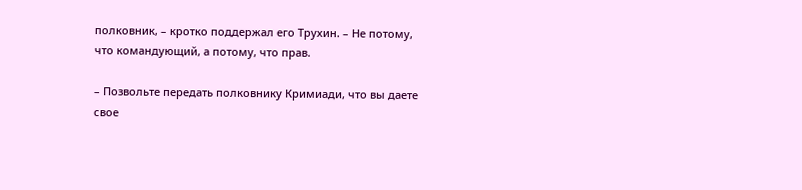полковник, – кротко поддержал его Трухин. – Не потому, что командующий, а потому, что прав.

– Позвольте передать полковнику Кримиади, что вы даете свое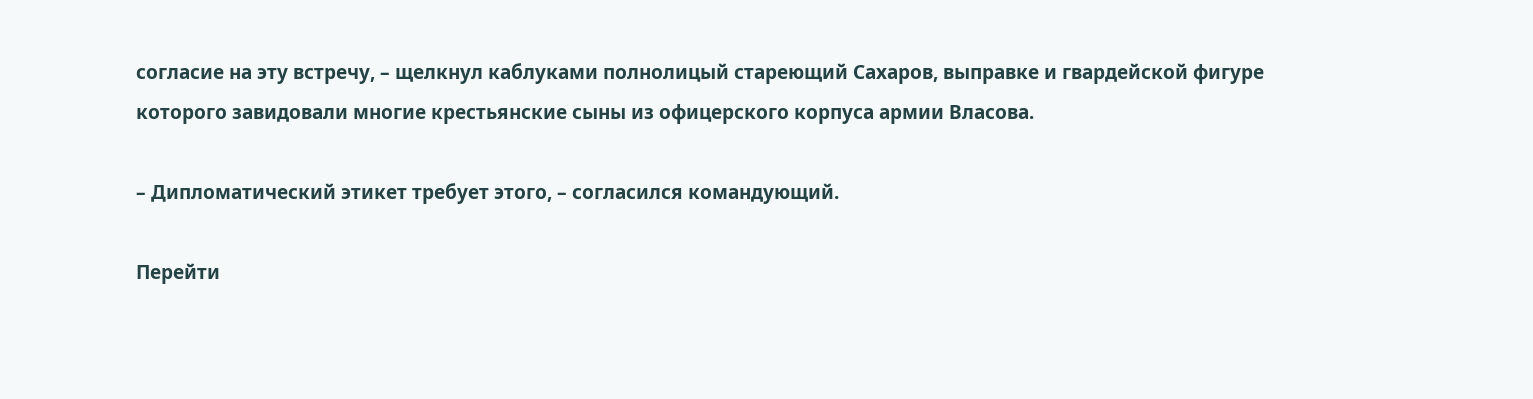согласие на эту встречу, – щелкнул каблуками полнолицый стареющий Сахаров, выправке и гвардейской фигуре которого завидовали многие крестьянские сыны из офицерского корпуса армии Власова.

– Дипломатический этикет требует этого, – согласился командующий.

Перейти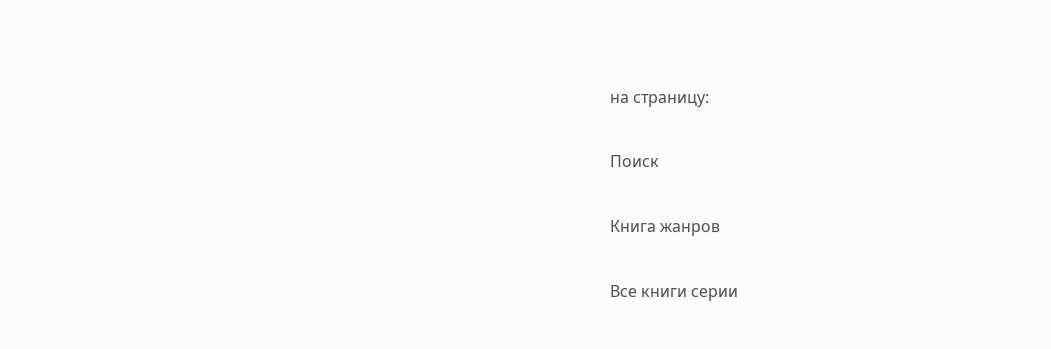на страницу:

Поиск

Книга жанров

Все книги серии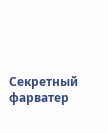Секретный фарватер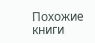Похожие книги